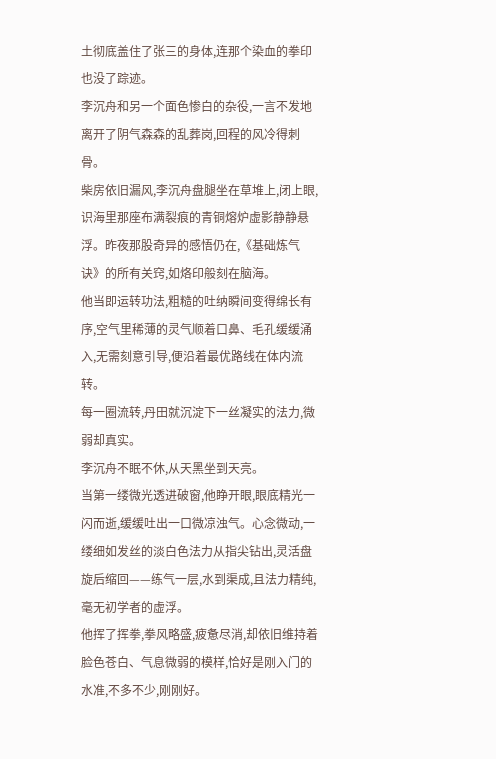土彻底盖住了张三的身体,连那个染血的拳印也没了踪迹。
李沉舟和另一个面色惨白的杂役,一言不发地离开了阴气森森的乱葬岗,回程的风冷得刺骨。
柴房依旧漏风,李沉舟盘腿坐在草堆上,闭上眼,识海里那座布满裂痕的青铜熔炉虚影静静悬浮。昨夜那股奇异的感悟仍在,《基础炼气诀》的所有关窍,如烙印般刻在脑海。
他当即运转功法,粗糙的吐纳瞬间变得绵长有序,空气里稀薄的灵气顺着口鼻、毛孔缓缓涌入,无需刻意引导,便沿着最优路线在体内流转。
每一圈流转,丹田就沉淀下一丝凝实的法力,微弱却真实。
李沉舟不眠不休,从天黑坐到天亮。
当第一缕微光透进破窗,他睁开眼,眼底精光一闪而逝,缓缓吐出一口微凉浊气。心念微动,一缕细如发丝的淡白色法力从指尖钻出,灵活盘旋后缩回——练气一层,水到渠成,且法力精纯,毫无初学者的虚浮。
他挥了挥拳,拳风略盛,疲惫尽消,却依旧维持着脸色苍白、气息微弱的模样,恰好是刚入门的水准,不多不少,刚刚好。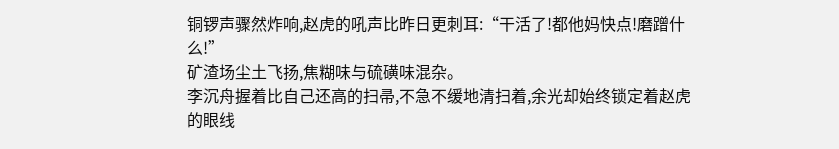铜锣声骤然炸响,赵虎的吼声比昨日更刺耳:“干活了!都他妈快点!磨蹭什么!”
矿渣场尘土飞扬,焦糊味与硫磺味混杂。
李沉舟握着比自己还高的扫帚,不急不缓地清扫着,余光却始终锁定着赵虎的眼线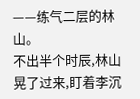——练气二层的林山。
不出半个时辰,林山晃了过来,盯着李沉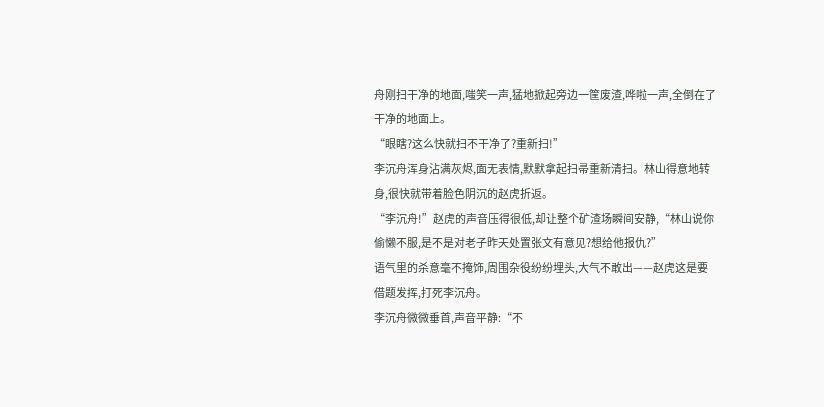舟刚扫干净的地面,嗤笑一声,猛地掀起旁边一筐废渣,哗啦一声,全倒在了干净的地面上。
“眼瞎?这么快就扫不干净了?重新扫!”
李沉舟浑身沾满灰烬,面无表情,默默拿起扫帚重新清扫。林山得意地转身,很快就带着脸色阴沉的赵虎折返。
“李沉舟!”赵虎的声音压得很低,却让整个矿渣场瞬间安静,“林山说你偷懒不服,是不是对老子昨天处置张文有意见?想给他报仇?”
语气里的杀意毫不掩饰,周围杂役纷纷埋头,大气不敢出——赵虎这是要借题发挥,打死李沉舟。
李沉舟微微垂首,声音平静:“不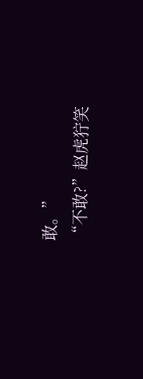敢。”
“不敢?”赵虎狞笑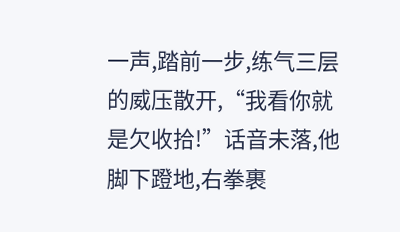一声,踏前一步,练气三层的威压散开,“我看你就是欠收拾!”话音未落,他脚下蹬地,右拳裹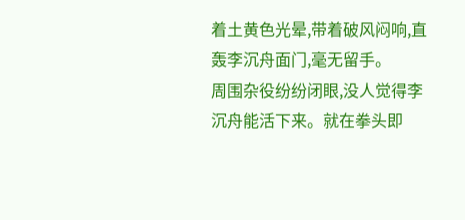着土黄色光晕,带着破风闷响,直轰李沉舟面门,毫无留手。
周围杂役纷纷闭眼,没人觉得李沉舟能活下来。就在拳头即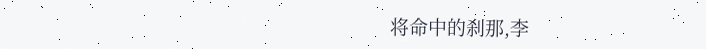将命中的刹那,李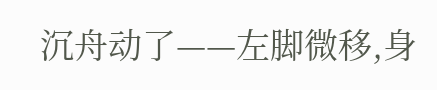沉舟动了——左脚微移,身